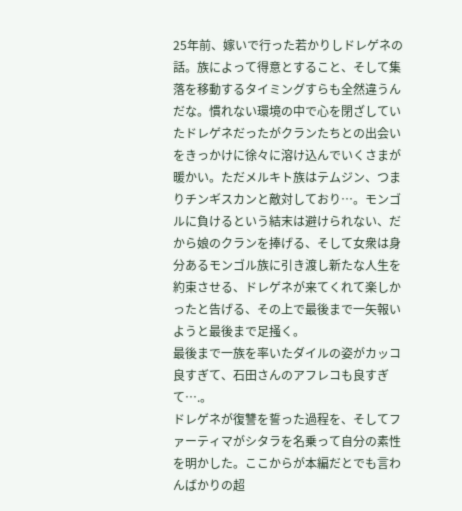25年前、嫁いで行った若かりしドレゲネの話。族によって得意とすること、そして集落を移動するタイミングすらも全然違うんだな。慣れない環境の中で心を閉ざしていたドレゲネだったがクランたちとの出会いをきっかけに徐々に溶け込んでいくさまが暖かい。ただメルキト族はテムジン、つまりチンギスカンと敵対しており…。モンゴルに負けるという結末は避けられない、だから娘のクランを捧げる、そして女衆は身分あるモンゴル族に引き渡し新たな人生を約束させる、ドレゲネが来てくれて楽しかったと告げる、その上で最後まで一矢報いようと最後まで足掻く。
最後まで一族を率いたダイルの姿がカッコ良すぎて、石田さんのアフレコも良すぎて….。
ドレゲネが復讐を誓った過程を、そしてファーティマがシタラを名乗って自分の素性を明かした。ここからが本編だとでも言わんばかりの超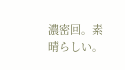濃密回。素晴らしい。